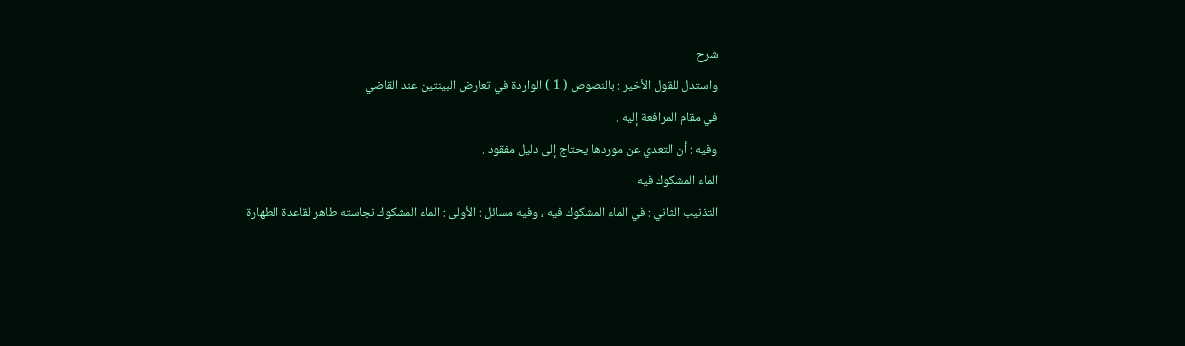شرح
واستدل للقول الأخير : بالنصوص ( 1 ) الواردة في تعارض البينتين عند القاضي
في مقام المرافعة إليه .
وفيه : أن التعدي عن موردها يحتاج إلى دليل مفقود .
الماء المشكوك فيه
التذنيب الثاني : في الماء المشكوك فيه ، وفيه مسائل : الأولى : الماء المشكوك نجاسته طاهر لقاعدة الطهارة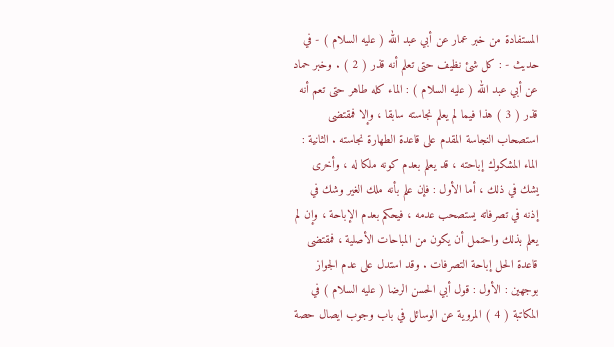المستفادة من خبر عمار عن أبي عبد الله ( عليه السلام ) - في حديث - : كل شئ نظيف حتى تعلم أنه قذر ( 2 ) . وخبر حماد عن أبي عبد الله ( عليه السلام ) : الماء كله طاهر حتى تعم أنه قذر ( 3 ) هذا فيما لم يعلم نجاسته سابقا ، وإلا فمقتضى استصحاب النجاسة المقدم على قاعدة الطهارة نجاسته . الثانية : الماء المشكوك إباحته ، قد يعلم بعدم كونه ملكا له ، وأخرى يشك في ذلك ، أما الأول : فإن علم بأنه ملك الغير وشك في إذنه في تصرفاته يستصحب عدمه ، فيحكم بعدم الإباحة ، وإن لم يعلم بذلك واحتمل أن يكون من المباحات الأصلية ، فمقتضى قاعدة الحل إباحة التصرفات . وقد استدل على عدم الجواز بوجهين : الأول : قول أبي الحسن الرضا ( عليه السلام ) في المكاتبة ( 4 ) المروية عن الوسائل في باب وجوب ايصال حصة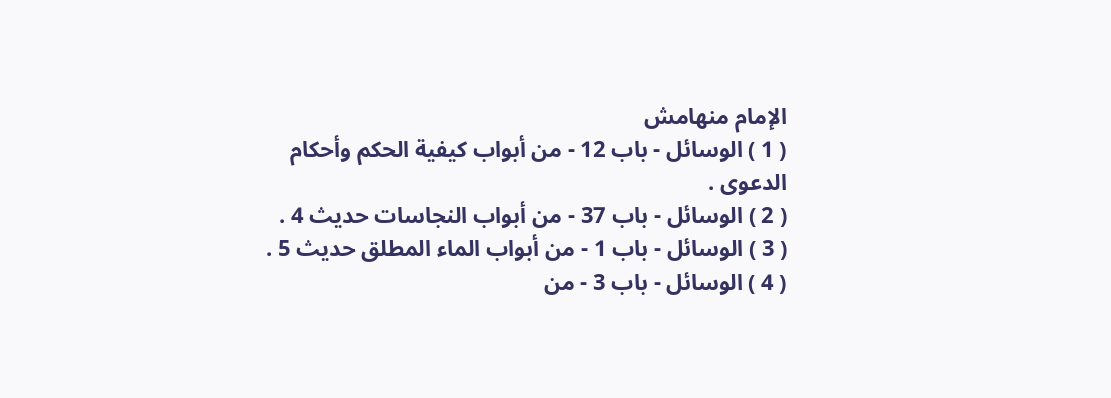الإمام منهامش
( 1 ) الوسائل - باب 12 - من أبواب كيفية الحكم وأحكام الدعوى .
( 2 ) الوسائل - باب 37 - من أبواب النجاسات حديث 4 .
( 3 ) الوسائل - باب 1 - من أبواب الماء المطلق حديث 5 .
( 4 ) الوسائل - باب 3 - من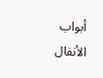أبواب الأنفال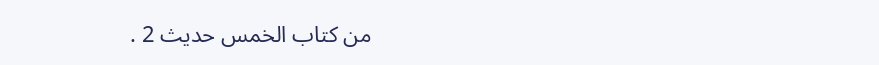من كتاب الخمس حديث 2 .